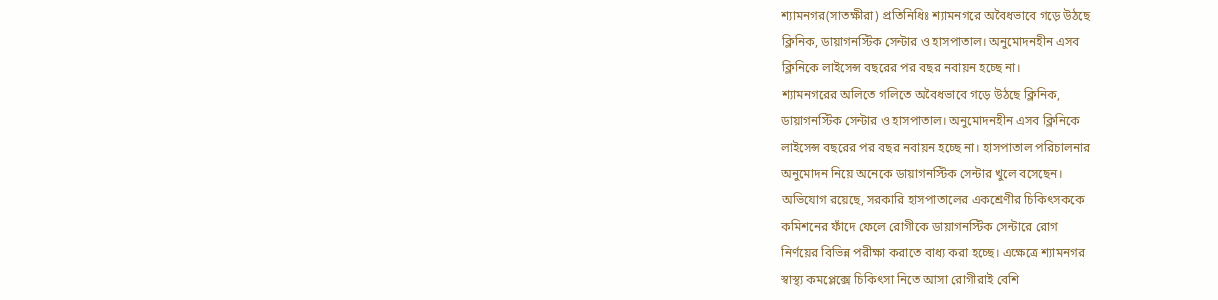শ্যামনগর(সাতক্ষীরা) প্রতিনিধিঃ শ্যামনগরে অবৈধভাবে গড়ে উঠছে
ক্লিনিক, ডায়াগনস্টিক সেন্টার ও হাসপাতাল। অনুমোদনহীন এসব
ক্লিনিকে লাইসেন্স বছরের পর বছর নবায়ন হচ্ছে না।
শ্যামনগরের অলিতে গলিতে অবৈধভাবে গড়ে উঠছে ক্লিনিক,
ডায়াগনস্টিক সেন্টার ও হাসপাতাল। অনুমোদনহীন এসব ক্লিনিকে
লাইসেন্স বছরের পর বছর নবায়ন হচ্ছে না। হাসপাতাল পরিচালনার
অনুমোদন নিয়ে অনেকে ডায়াগনস্টিক সেন্টার খুলে বসেছেন।
অভিযোগ রয়েছে, সরকারি হাসপাতালের একশ্রেণীর চিকিৎসককে
কমিশনের ফাঁদে ফেলে রোগীকে ডায়াগনস্টিক সেন্টারে রোগ
নির্ণয়ের বিভিন্ন পরীক্ষা করাতে বাধ্য করা হচ্ছে। এক্ষেত্রে শ্যামনগর
স্বাস্থ্য কমপ্লেক্সে চিকিৎসা নিতে আসা রোগীরাই বেশি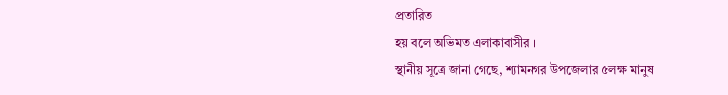প্রতারিত
হয় বলে অভিমত এলাকাবাসীর ।
স্থানীয় সূত্রে জানা গেছে, শ্যামনগর উপজেলার ৫লক্ষ মানুষ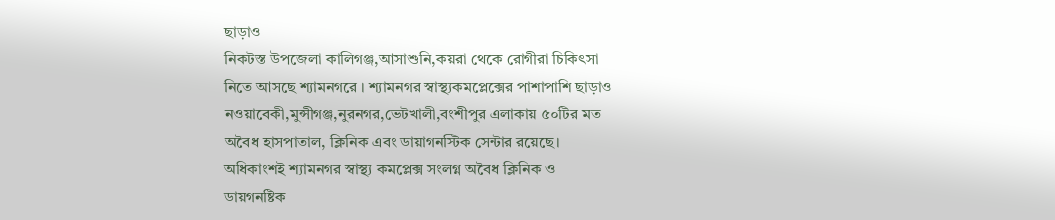ছাড়াও
নিকটস্ত উপজেলা কালিগঞ্জ,আসাশুনি,কয়রা থেকে রোগীরা চিকিৎসা
নিতে আসছে শ্যামনগরে । শ্যামনগর স্বাস্থ্যকমপ্লেক্সের পাশাপাশি ছাড়াও
নওয়াবেকী,মুন্সীগঞ্জ,নুরনগর,ভেটখালী,বংশীপুর এলাকায় ৫০টির মত
অবৈধ হাসপাতাল, ক্লিনিক এবং ডায়াগনস্টিক সেন্টার রয়েছে।
অধিকাংশই শ্যামনগর স্বাস্থ্য কমপ্লেক্স সংলগ্ন অবৈধ ক্লিনিক ও
ডায়গনষ্টিক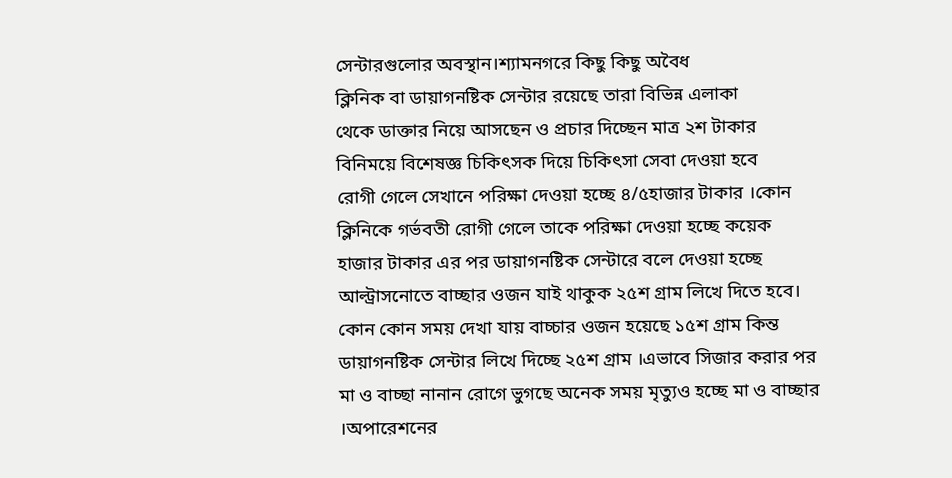সেন্টারগুলোর অবস্থান।শ্যামনগরে কিছু কিছু অবৈধ
ক্লিনিক বা ডায়াগনষ্টিক সেন্টার রয়েছে তারা বিভিন্ন এলাকা
থেকে ডাক্তার নিয়ে আসছেন ও প্রচার দিচ্ছেন মাত্র ২শ টাকার
বিনিময়ে বিশেষজ্ঞ চিকিৎসক দিয়ে চিকিৎসা সেবা দেওয়া হবে
রোগী গেলে সেখানে পরিক্ষা দেওয়া হচ্ছে ৪/৫হাজার টাকার ।কোন
ক্লিনিকে গর্ভবতী রোগী গেলে তাকে পরিক্ষা দেওয়া হচ্ছে কয়েক
হাজার টাকার এর পর ডায়াগনষ্টিক সেন্টারে বলে দেওয়া হচ্ছে
আল্ট্রাসনোতে বাচ্ছার ওজন যাই থাকুক ২৫শ গ্রাম লিখে দিতে হবে।
কোন কোন সময় দেখা যায় বাচ্চার ওজন হয়েছে ১৫শ গ্রাম কিন্ত
ডায়াগনষ্টিক সেন্টার লিখে দিচ্ছে ২৫শ গ্রাম ।এভাবে সিজার করার পর
মা ও বাচ্ছা নানান রোগে ভুগছে অনেক সময় মৃত্যুও হচ্ছে মা ও বাচ্ছার
।অপারেশনের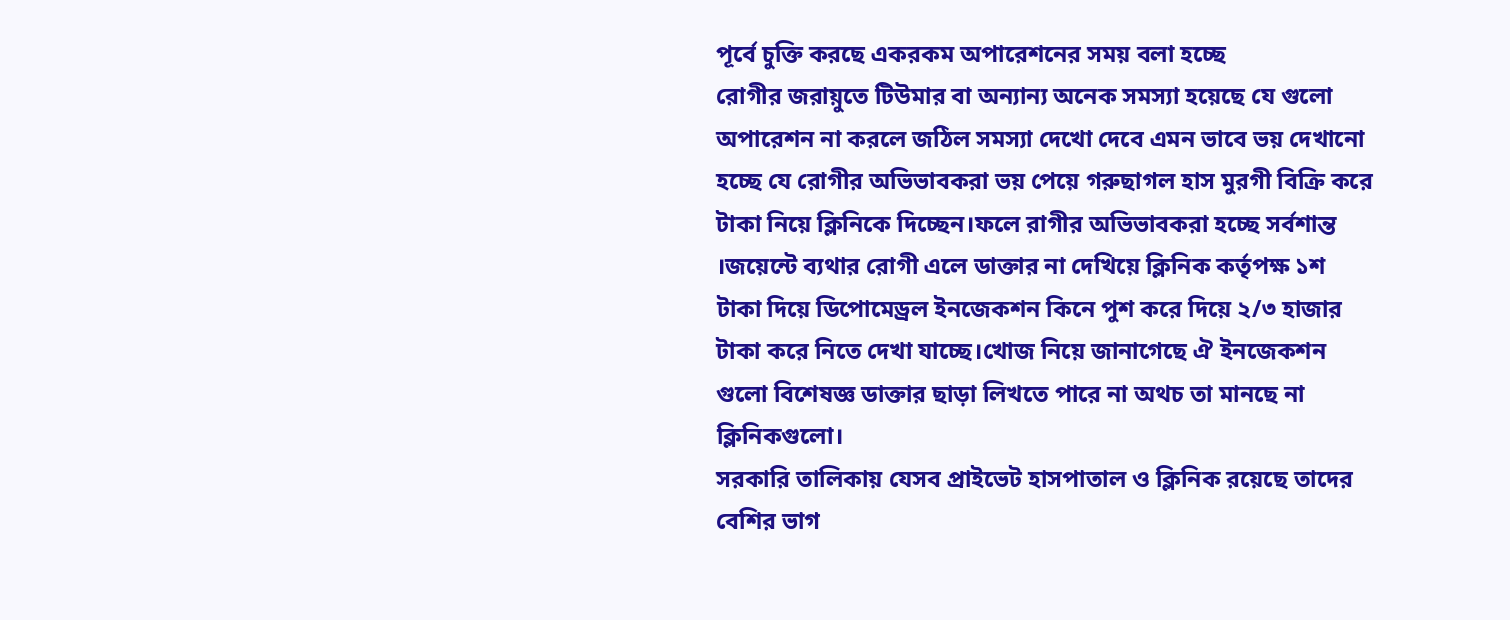পূর্বে চুক্তি করছে একরকম অপারেশনের সময় বলা হচ্ছে
রোগীর জরায়ুতে টিউমার বা অন্যান্য অনেক সমস্যা হয়েছে যে গুলো
অপারেশন না করলে জঠিল সমস্যা দেখো দেবে এমন ভাবে ভয় দেখানো
হচ্ছে যে রোগীর অভিভাবকরা ভয় পেয়ে গরুছাগল হাস মুরগী বিক্রি করে
টাকা নিয়ে ক্লিনিকে দিচ্ছেন।ফলে রাগীর অভিভাবকরা হচ্ছে সর্বশান্ত
।জয়েন্টে ব্যথার রোগী এলে ডাক্তার না দেখিয়ে ক্লিনিক কর্তৃপক্ষ ১শ
টাকা দিয়ে ডিপোমেড্রল ইনজেকশন কিনে পুশ করে দিয়ে ২/৩ হাজার
টাকা করে নিতে দেখা যাচ্ছে।খোজ নিয়ে জানাগেছে ঐ ইনজেকশন
গুলো বিশেষজ্ঞ ডাক্তার ছাড়া লিখতে পারে না অথচ তা মানছে না
ক্লিনিকগুলো।
সরকারি তালিকায় যেসব প্রাইভেট হাসপাতাল ও ক্লিনিক রয়েছে তাদের
বেশির ভাগ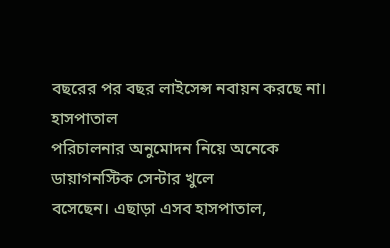বছরের পর বছর লাইসেন্স নবায়ন করছে না। হাসপাতাল
পরিচালনার অনুমোদন নিয়ে অনেকে ডায়াগনস্টিক সেন্টার খুলে
বসেছেন। এছাড়া এসব হাসপাতাল,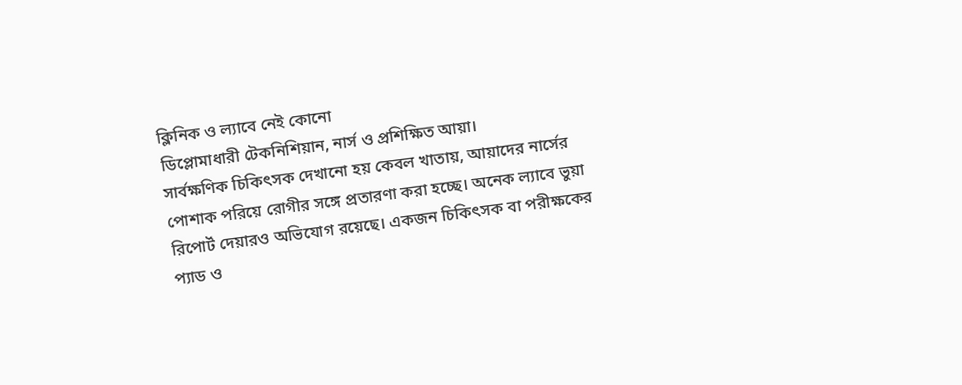ক্লিনিক ও ল্যাবে নেই কোনো
ডিপ্লোমাধারী টেকনিশিয়ান, নার্স ও প্রশিক্ষিত আয়া।
সার্বক্ষণিক চিকিৎসক দেখানো হয় কেবল খাতায়, আয়াদের নার্সের
পোশাক পরিয়ে রোগীর সঙ্গে প্রতারণা করা হচ্ছে। অনেক ল্যাবে ভুয়া
রিপোর্ট দেয়ারও অভিযোগ রয়েছে। একজন চিকিৎসক বা পরীক্ষকের
প্যাড ও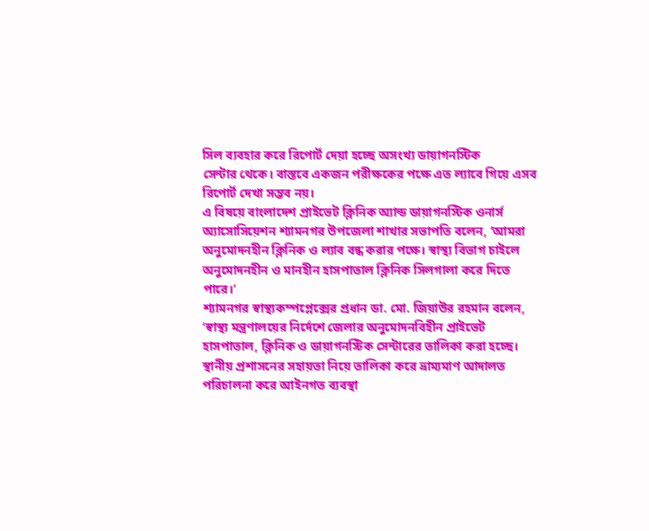সিল ব্যবহার করে রিপোর্ট দেয়া হচ্ছে অসংখ্য ডায়াগনস্টিক
সেন্টার থেকে। বাস্তবে একজন পরীক্ষকের পক্ষে এত ল্যাবে গিয়ে এসব
রিপোর্ট দেখা সম্ভব নয়।
এ বিষয়ে বাংলাদেশ প্রাইভেট ক্লিনিক অ্যান্ড ডায়াগনস্টিক ওনার্স
অ্যাসোসিয়েশন শ্যামনগর উপজেলা শাখার সভাপতি বলেন, ‘আমরা
অনুমোদনহীন ক্লিনিক ও ল্যাব বন্ধ করার পক্ষে। স্বাস্থ্য বিভাগ চাইলে
অনুমোদনহীন ও মানহীন হাসপাতাল ক্লিনিক সিলগালা করে দিতে
পারে।’
শ্যামনগর স্বাস্থ্যকম্পপ্লেক্সের প্রধান ডা. মো. জিয়াউর রহমান বলেন,
‘স্বাস্থ্য মন্ত্রণালয়ের নির্দেশে জেলার অনুমোদনবিহীন প্রাইভেট
হাসপাতাল, ক্লিনিক ও ডায়াগনস্টিক সেন্টারের তালিকা করা হচ্ছে।
স্থানীয় প্রশাসনের সহায়তা নিয়ে তালিকা করে ভ্রাম্যমাণ আদালত
পরিচালনা করে আইনগত ব্যবস্থা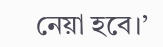নেয়া হবে।’